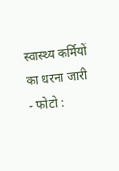स्वास्थ्य कर्मियों का धरना जारी
- फोटो :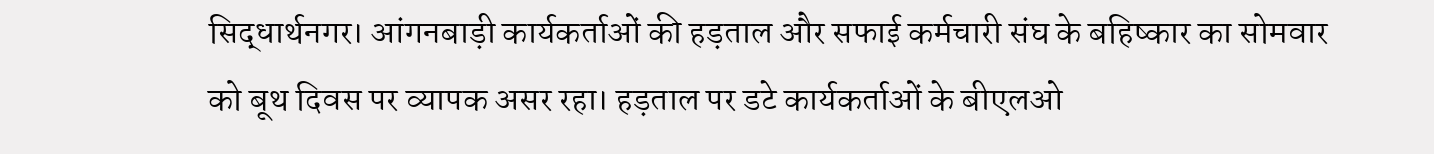सिद्धार्थनगर। आंगनबाड़ी कार्यकर्ताओं की हड़ताल और सफाई कर्मचारी संघ के बहिष्कार का सोमवार को बूथ दिवस पर व्यापक असर रहा। हड़ताल पर डटे कार्यकर्ताओं के बीएलओ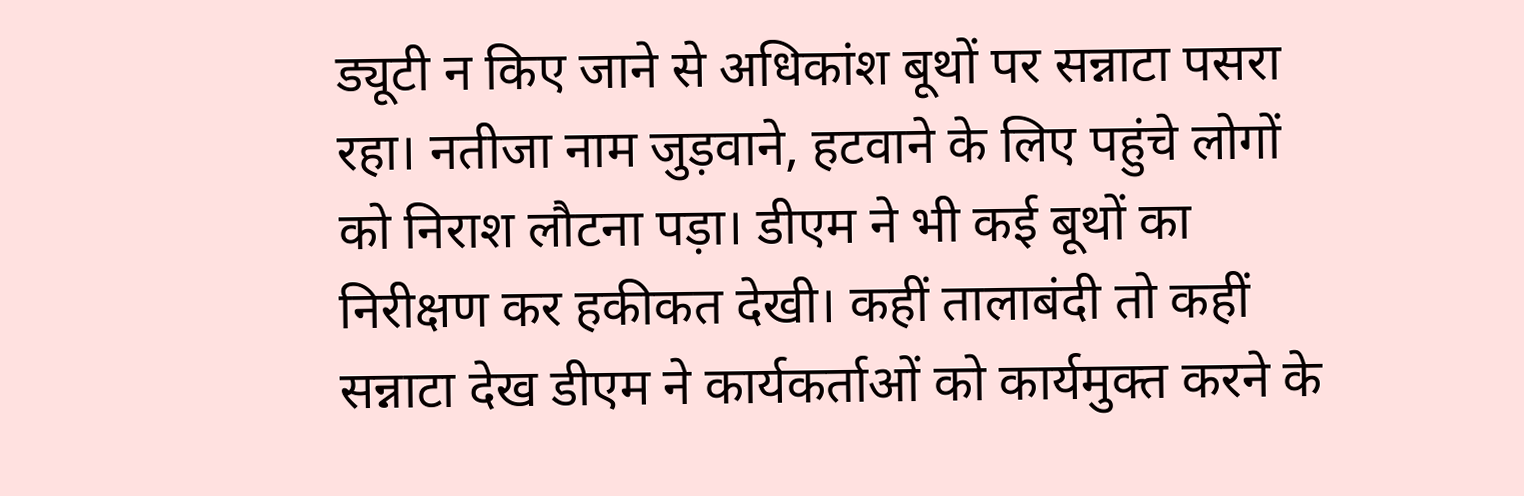ड्यूटी न किए जाने से अधिकांश बूथों पर सन्नाटा पसरा रहा। नतीजा नाम जुड़वाने, हटवाने के लिए पहुंचे लोगों को निराश लौटना पड़ा। डीएम ने भी कई बूथों का निरीक्षण कर हकीकत देखी। कहीं तालाबंदी तो कहीं सन्नाटा देख डीएम ने कार्यकर्ताओं को कार्यमुक्त करने के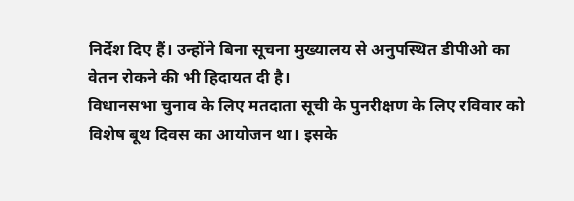निर्देश दिए हैं। उन्होंने बिना सूचना मुख्यालय से अनुपस्थित डीपीओ का वेतन रोकने की भी हिदायत दी है।
विधानसभा चुनाव के लिए मतदाता सूची के पुनरीक्षण के लिए रविवार को विशेष बूथ दिवस का आयोजन था। इसके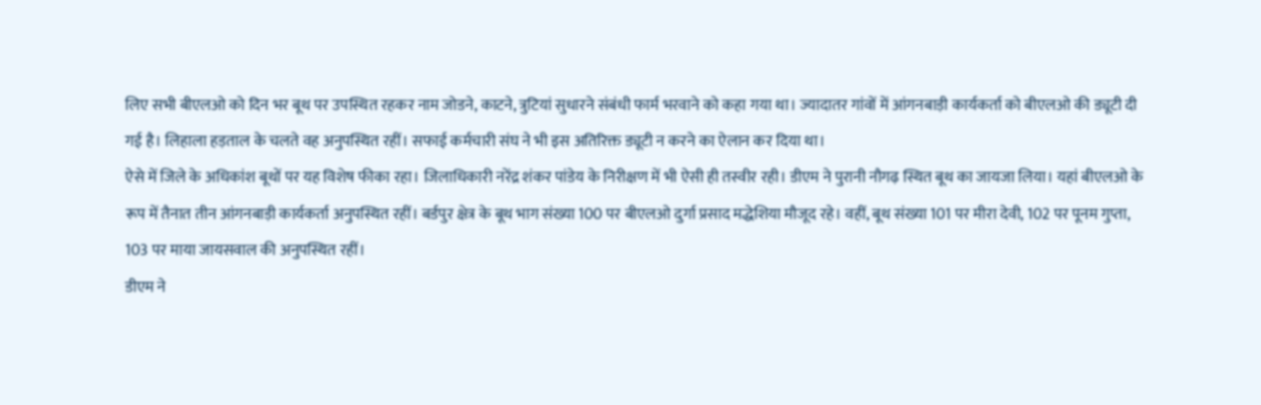लिए सभी बीएलओ को दिन भर बूथ पर उपस्थित रहकर नाम जोडने, काटने, त्रुटियां सुधारने संबंधी फार्म भरवाने को कहा गया था। ज्यादातर गांवों में आंगनबाड़ी कार्यकर्ता को बीएलओ की ड्यूटी दी गई है। लिहाला हड़ताल के चलते वह अनुपस्थित रहीं। सफाई कर्मचारी संघ ने भी इस अतिरिक्त ड्यूटी न करने का ऐलान कर दिया था।
ऐसे में जिले के अधिकांश बूथों पर यह विशेष फीका रहा। जिलाधिकारी नरेंद्र शंकर पांडेय के निरीक्षण में भी ऐसी ही तस्वीर रही। डीएम ने पुरानी नौगढ़ स्थित बूथ का जायजा लिया। यहां बीएलओ के रूप में तैनात तीन आंगनबाड़ी कार्यकर्ता अनुपस्थित रहीं। बर्डपुर क्षेत्र के बूथ भाग संख्या 100 पर बीएलओ दुर्गा प्रसाद मद्धेशिया मौजूद रहे। वहीं, बूथ संख्या 101 पर मीरा देवी, 102 पर पूनम गुप्ता, 103 पर माया जायसवाल की अनुपस्थित रहीं।
डीएम ने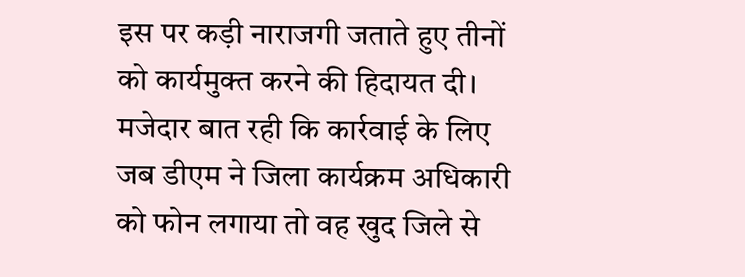इस पर कड़ी नाराजगी जताते हुए तीनों को कार्यमुक्त करने की हिदायत दी। मजेदार बात रही कि कार्रवाई के लिए जब डीएम ने जिला कार्यक्रम अधिकारी को फोन लगाया तो वह खुद जिले से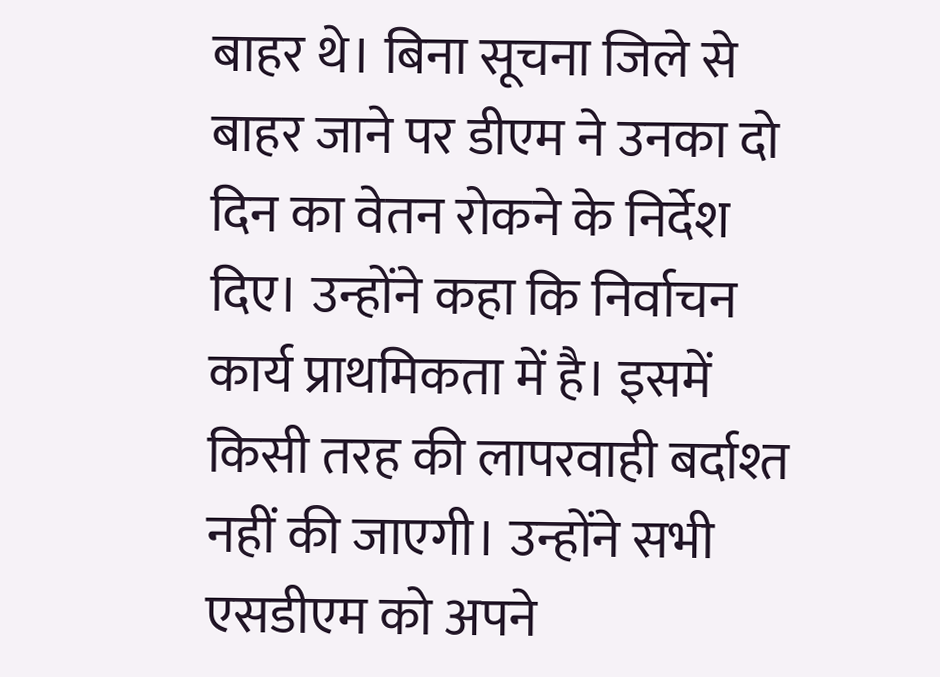बाहर थे। बिना सूचना जिले से बाहर जाने पर डीएम ने उनका दो दिन का वेतन रोकने के निर्देश दिए। उन्होंने कहा कि निर्वाचन कार्य प्राथमिकता में है। इसमें किसी तरह की लापरवाही बर्दाश्त नहीं की जाएगी। उन्होंने सभी एसडीएम को अपने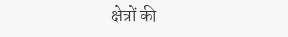क्षेत्रों की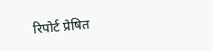रिपोर्ट प्रेषित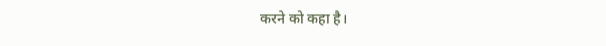करने को कहा है।